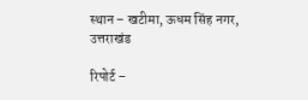स्थान – खटीमा, ऊधम सिंह नगर, उत्तराखंड

रिपोर्ट –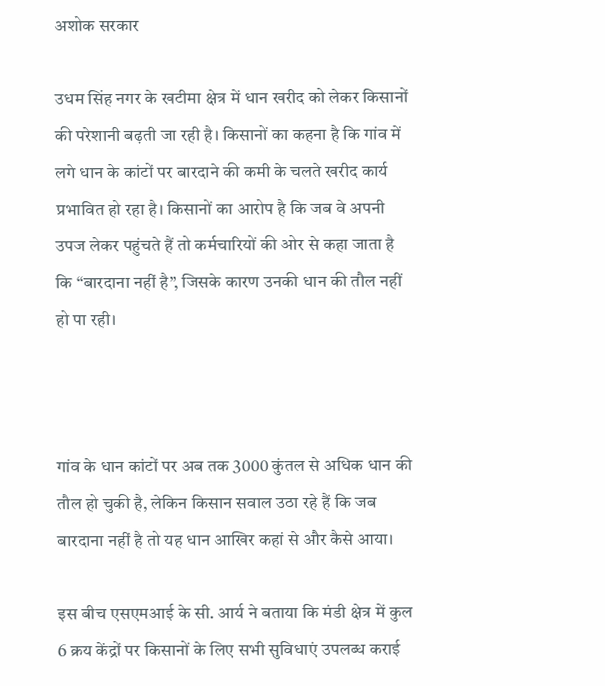अशोक सरकार

उधम सिंह नगर के खटीमा क्षेत्र में धान खरीद को लेकर किसानों की परेशानी बढ़ती जा रही है। किसानों का कहना है कि गांव में लगे धान के कांटों पर बारदाने की कमी के चलते खरीद कार्य प्रभावित हो रहा है। किसानों का आरोप है कि जब वे अपनी उपज लेकर पहुंचते हैं तो कर्मचारियों की ओर से कहा जाता है कि “बारदाना नहीं है”, जिसके कारण उनकी धान की तौल नहीं हो पा रही।



गांव के धान कांटों पर अब तक 3000 कुंतल से अधिक धान की तौल हो चुकी है, लेकिन किसान सवाल उठा रहे हैं कि जब बारदाना नहीं है तो यह धान आखिर कहां से और कैसे आया।

इस बीच एसएमआई के सी. आर्य ने बताया कि मंडी क्षेत्र में कुल 6 क्रय केंद्रों पर किसानों के लिए सभी सुविधाएं उपलब्ध कराई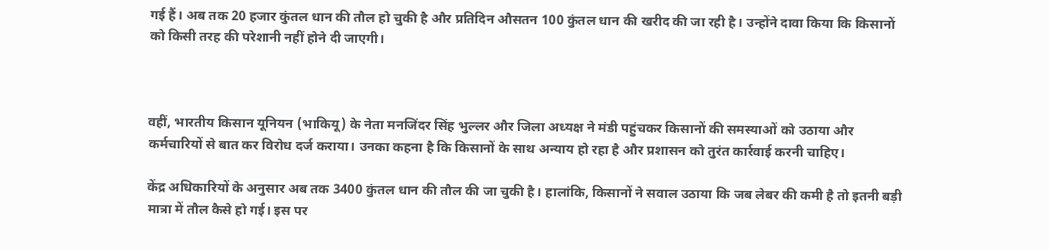गई हैं। अब तक 20 हजार कुंतल धान की तौल हो चुकी है और प्रतिदिन औसतन 100 कुंतल धान की खरीद की जा रही है। उन्होंने दावा किया कि किसानों को किसी तरह की परेशानी नहीं होने दी जाएगी।



वहीं, भारतीय किसान यूनियन (भाकियू) के नेता मनजिंदर सिंह भुल्लर और जिला अध्यक्ष ने मंडी पहुंचकर किसानों की समस्याओं को उठाया और कर्मचारियों से बात कर विरोध दर्ज कराया। उनका कहना है कि किसानों के साथ अन्याय हो रहा है और प्रशासन को तुरंत कार्रवाई करनी चाहिए।

केंद्र अधिकारियों के अनुसार अब तक 3400 कुंतल धान की तौल की जा चुकी है। हालांकि, किसानों ने सवाल उठाया कि जब लेबर की कमी है तो इतनी बड़ी मात्रा में तौल कैसे हो गई। इस पर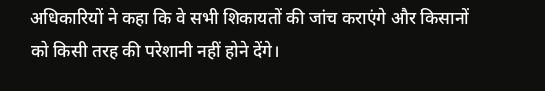अधिकारियों ने कहा कि वे सभी शिकायतों की जांच कराएंगे और किसानों को किसी तरह की परेशानी नहीं होने देंगे।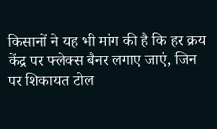किसानों ने यह भी मांग की है कि हर क्रय केंद्र पर फ्लेक्स बैनर लगाए जाएं, जिन पर शिकायत टोल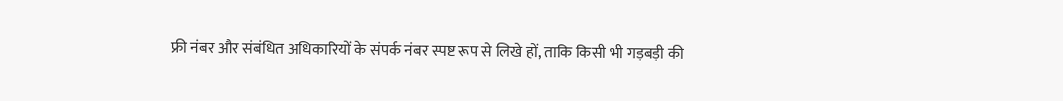फ्री नंबर और संबंधित अधिकारियों के संपर्क नंबर स्पष्ट रूप से लिखे हों, ताकि किसी भी गड़बड़ी की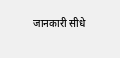जानकारी सीधे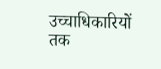उच्चाधिकारियों तक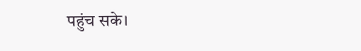पहुंच सके।